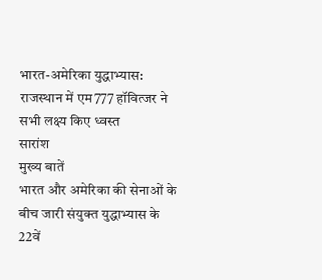भारत-अमेरिका युद्धाभ्यास: राजस्थान में एम777 हॉवित्जर ने सभी लक्ष्य किए ध्वस्त
सारांश
मुख्य बातें
भारत और अमेरिका की सेनाओं के बीच जारी संयुक्त युद्धाभ्यास के 22वें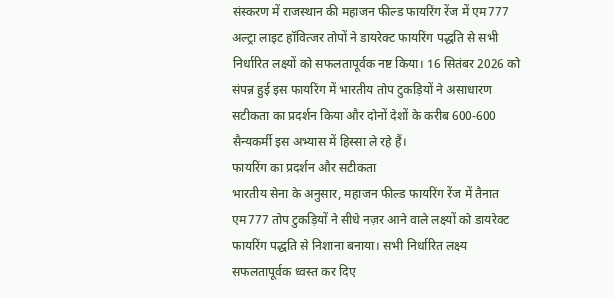संस्करण में राजस्थान की महाजन फील्ड फायरिंग रेंज में एम777 अल्ट्रा लाइट हॉवित्जर तोपों ने डायरेक्ट फायरिंग पद्धति से सभी निर्धारित लक्ष्यों को सफलतापूर्वक नष्ट किया। 16 सितंबर 2026 को संपन्न हुई इस फायरिंग में भारतीय तोप टुकड़ियों ने असाधारण सटीकता का प्रदर्शन किया और दोनों देशों के करीब 600-600 सैन्यकर्मी इस अभ्यास में हिस्सा ले रहे हैं।
फायरिंग का प्रदर्शन और सटीकता
भारतीय सेना के अनुसार, महाजन फील्ड फायरिंग रेंज में तैनात एम777 तोप टुकड़ियों ने सीधे नज़र आने वाले लक्ष्यों को डायरेक्ट फायरिंग पद्धति से निशाना बनाया। सभी निर्धारित लक्ष्य सफलतापूर्वक ध्वस्त कर दिए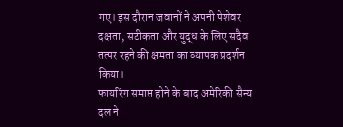गए। इस दौरान जवानों ने अपनी पेशेवर दक्षता, सटीकता और युद्ध के लिए सदैव तत्पर रहने की क्षमता का व्यापक प्रदर्शन किया।
फायरिंग समाप्त होने के बाद अमेरिकी सैन्य दल ने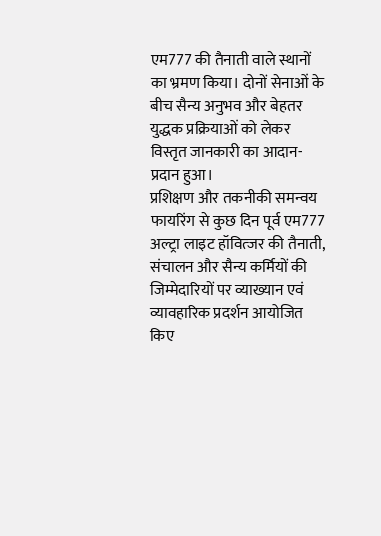एम777 की तैनाती वाले स्थानों का भ्रमण किया। दोनों सेनाओं के बीच सैन्य अनुभव और बेहतर युद्धक प्रक्रियाओं को लेकर विस्तृत जानकारी का आदान-प्रदान हुआ।
प्रशिक्षण और तकनीकी समन्वय
फायरिंग से कुछ दिन पूर्व एम777 अल्ट्रा लाइट हॉवित्जर की तैनाती, संचालन और सैन्य कर्मियों की जिम्मेदारियों पर व्याख्यान एवं व्यावहारिक प्रदर्शन आयोजित किए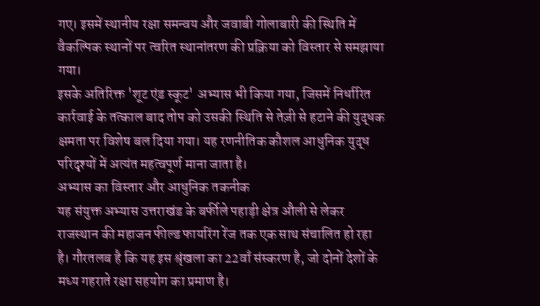गए। इसमें स्थानीय रक्षा समन्वय और जवाबी गोलाबारी की स्थिति में वैकल्पिक स्थानों पर त्वरित स्थानांतरण की प्रक्रिया को विस्तार से समझाया गया।
इसके अतिरिक्त 'शूट एंड स्कूट' अभ्यास भी किया गया, जिसमें निर्धारित कार्रवाई के तत्काल बाद तोप को उसकी स्थिति से तेज़ी से हटाने की युद्धक क्षमता पर विशेष बल दिया गया। यह रणनीतिक कौशल आधुनिक युद्ध परिदृश्यों में अत्यंत महत्वपूर्ण माना जाता है।
अभ्यास का विस्तार और आधुनिक तकनीक
यह संयुक्त अभ्यास उत्तराखंड के बर्फीले पहाड़ी क्षेत्र औली से लेकर राजस्थान की महाजन फील्ड फायरिंग रेंज तक एक साथ संचालित हो रहा है। गौरतलब है कि यह इस श्रृंखला का 22वाँ संस्करण है, जो दोनों देशों के मध्य गहराते रक्षा सहयोग का प्रमाण है।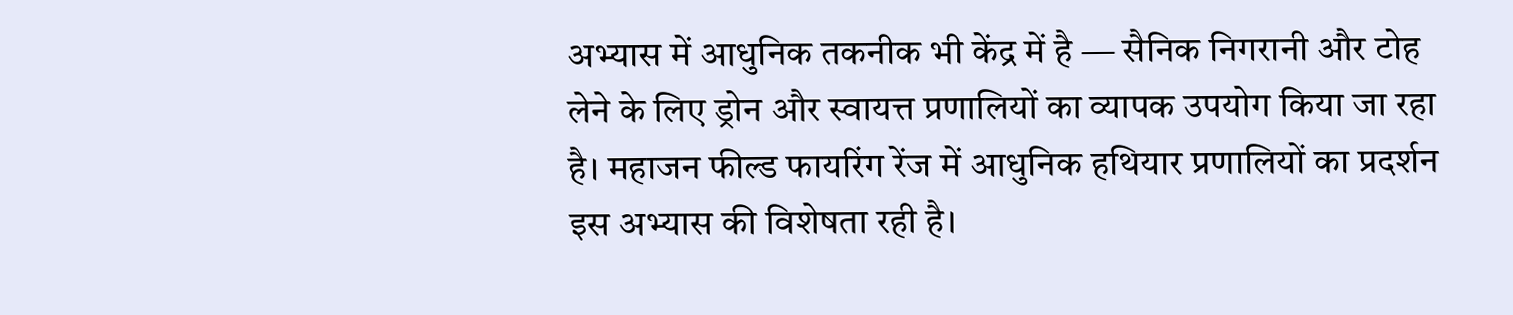अभ्यास में आधुनिक तकनीक भी केंद्र में है — सैनिक निगरानी और टोह लेने के लिए ड्रोन और स्वायत्त प्रणालियों का व्यापक उपयोग किया जा रहा है। महाजन फील्ड फायरिंग रेंज में आधुनिक हथियार प्रणालियों का प्रदर्शन इस अभ्यास की विशेषता रही है।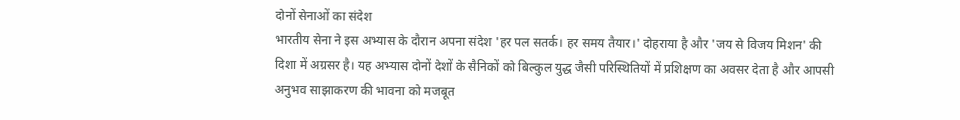दोनों सेनाओं का संदेश
भारतीय सेना ने इस अभ्यास के दौरान अपना संदेश 'हर पल सतर्क। हर समय तैयार।' दोहराया है और 'जय से विजय मिशन' की दिशा में अग्रसर है। यह अभ्यास दोनों देशों के सैनिकों को बिल्कुल युद्ध जैसी परिस्थितियों में प्रशिक्षण का अवसर देता है और आपसी अनुभव साझाकरण की भावना को मजबूत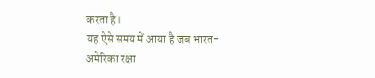करता है।
यह ऐसे समय में आया है जब भारत-अमेरिका रक्षा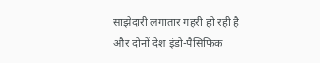साझेदारी लगातार गहरी हो रही है और दोनों देश इंडो-पैसिफिक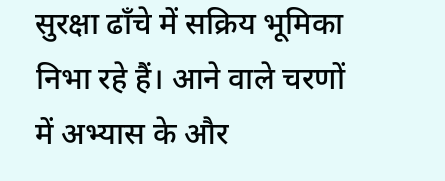सुरक्षा ढाँचे में सक्रिय भूमिका निभा रहे हैं। आने वाले चरणों में अभ्यास के और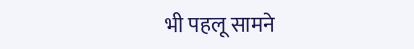भी पहलू सामने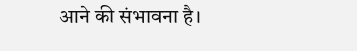आने की संभावना है।